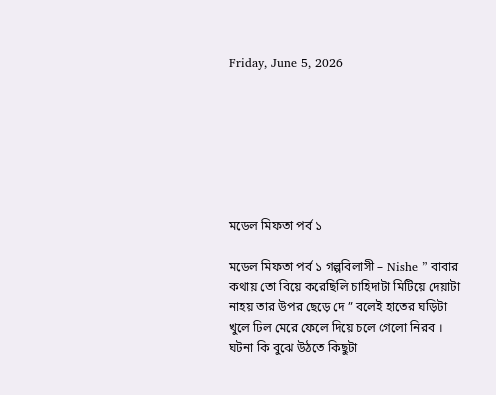Friday, June 5, 2026







মডেল মিফতা পর্ব ১

মডেল মিফতা পর্ব ১ গল্পবিলাসী – Nishe ” বাবার কথায় তো বিয়ে করেছিলি চাহিদাটা মিটিয়ে দেয়াটা নাহয় তার উপর ছেড়ে দে ” বলেই হাতের ঘড়িটা খুলে ঢিল মেরে ফেলে দিয়ে চলে গেলো নিরব । ঘটনা কি বুঝে উঠতে কিছুটা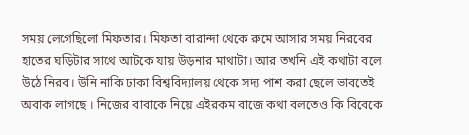সময় লেগেছিলো মিফতার। মিফতা বারান্দা থেকে রুমে আসার সময় নিরবের হাতের ঘড়িটার সাথে আটকে যায় উড়নার মাথাটা। আর তখনি এই কথাটা বলে উঠে নিরব। উনি নাকি ঢাকা বিশ্ববিদ্যালয় থেকে সদ্য পাশ করা ছেলে ভাবতেই অবাক লাগছে । নিজের বাবাকে নিয়ে এইরকম বাজে কথা বলতেও কি বিবেকে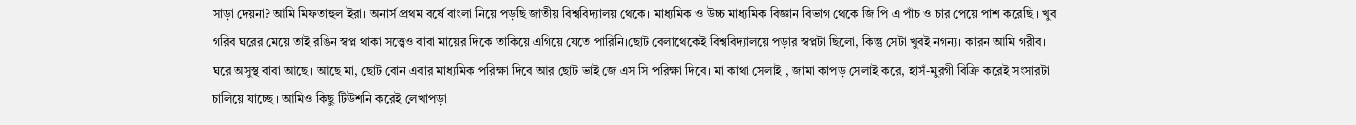সাড়া দেয়না? আমি মিফতাহুল ইরা। অনার্স প্রথম বর্ষে বাংলা নিয়ে পড়ছি জাতীয় বিশ্ববিদ্যালয় থেকে। মাধ্যমিক ও উচ্চ মাধ্যমিক বিজ্ঞান বিভাগ থেকে জি পি এ পাঁচ ও চার পেয়ে পাশ করেছি । খুব গরিব ঘরের মেয়ে তাই রঙিন স্বপ্ন থাকা সত্ত্বেও বাবা মায়ের দিকে তাকিয়ে এগিয়ে যেতে পারিনি।ছোট বেলাথেকেই বিশ্ববিদ্যালয়ে পড়ার স্বপ্নটা ছিলো, কিন্তু সেটা খুবই নগন্য। কারন আমি গরীব। ঘরে অসুস্থ বাবা আছে। আছে মা, ছোট বোন এবার মাধ্যমিক পরিক্ষা দিবে আর ছোট ভাই জে এস সি পরিক্ষা দিবে। মা কাথা সেলাই , জামা কাপড় সেলাই করে, হাসঁ-মুরগী বিক্রি করেই সংসারটা চালিয়ে যাচ্ছে । আমিও কিছু টিউশনি করেই লেখাপড়া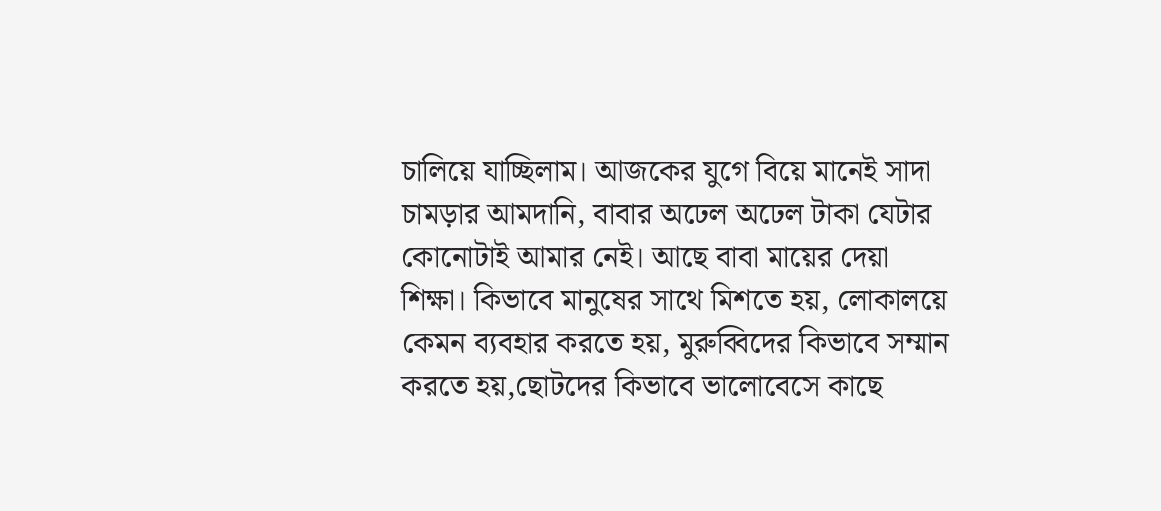চালিয়ে যাচ্ছিলাম। আজকের যুগে বিয়ে মানেই সাদা চামড়ার আমদানি, বাবার অঢেল অঢেল টাকা যেটার কোনোটাই আমার নেই। আছে বাবা মায়ের দেয়া শিক্ষা। কিভাবে মানুষের সাথে মিশতে হয়, লোকালয়ে কেমন ব্যবহার করতে হয়, মুরুব্বিদের কিভাবে সম্মান করতে হয়,ছোটদের কিভাবে ভালোবেসে কাছে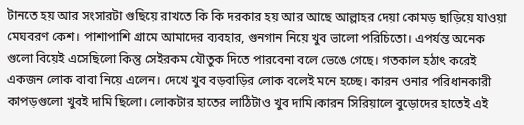টানতে হয় আর সংসারটা গুছিয়ে রাখতে কি কি দরকার হয় আর আছে আল্লাহর দেয়া কোমড় ছাড়িয়ে যাওয়া মেঘবরণ কেশ। পাশাপাশি গ্রামে আমাদের ব্যবহার, গুনগান নিয়ে খুব ভালো পরিচিতো। এপর্যন্ত অনেক গুলো বিয়েই এসেছিলো কিন্তু সেইরকম যৌতুক দিতে পারবেনা বলে ভেঙে গেছে। গতকাল হঠাৎ করেই একজন লোক বাবা নিয়ে এলেন। দেখে খুব বড়বাড়ির লোক বলেই মনে হচ্ছে। কারন ওনার পরিধানকারী কাপড়গুলো খুবই দামি ছিলো। লোকটার হাতের লাঠিটাও খুব দামি।কারন সিরিয়ালে বুড়োদের হাতেই এই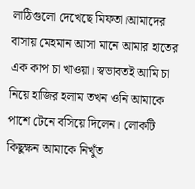লাঠিগুলো দেখেছে মিফতা।আমাদের বাসায় মেহমান আসা মানে আমার হাতের এক কাপ চা খাওয়া। স্বভাবতই আমি চা নিয়ে হাজির হলাম তখন ওনি আমাকে পাশে টেনে বসিয়ে দিলেন। লোকটি কিছুক্ষন আমাকে নিখুঁত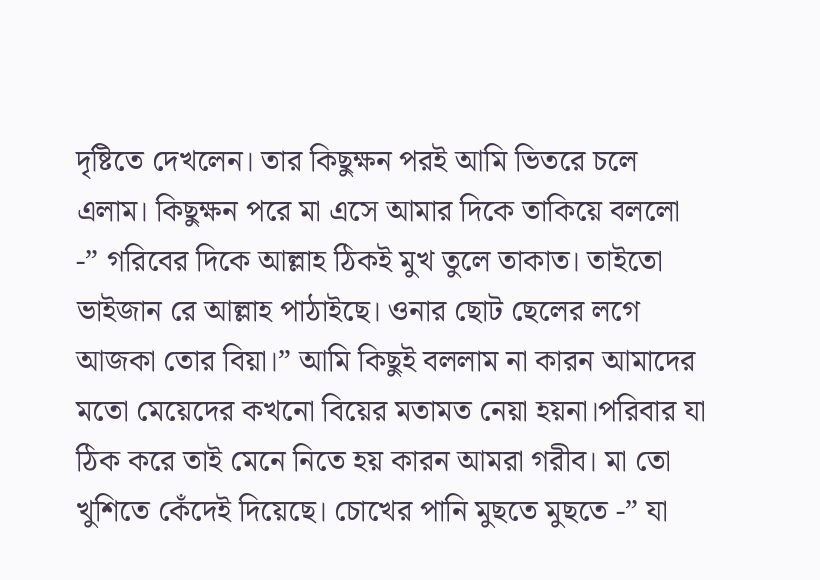দৃষ্টিতে দেখলেন। তার কিছুক্ষন পরই আমি ভিতরে চলে এলাম। কিছুক্ষন পরে মা এসে আমার দিকে তাকিয়ে বললো -” গরিবের দিকে আল্লাহ ঠিকই মুখ তুলে তাকাত। তাইতো ভাইজান রে আল্লাহ পাঠাইছে। ওনার ছোট ছেলের লগে আজকা তোর বিয়া।” আমি কিছুই বললাম না কারন আমাদের মতো মেয়েদের কখনো বিয়ের মতামত নেয়া হয়না।পরিবার যা ঠিক করে তাই মেনে নিতে হয় কারন আমরা গরীব। মা তো খুশিতে কেঁদেই দিয়েছে। চোখের পানি মুছতে মুছতে -” যা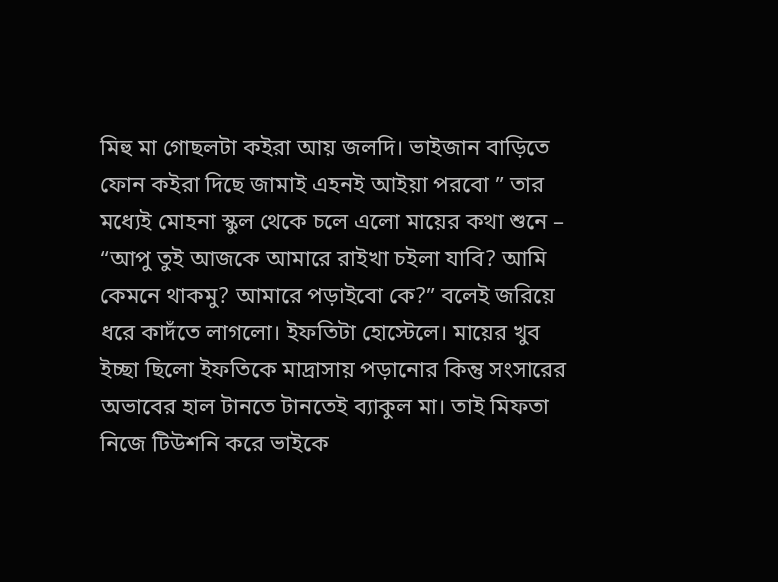মিহু মা গোছলটা কইরা আয় জলদি। ভাইজান বাড়িতে ফোন কইরা দিছে জামাই এহনই আইয়া পরবো ” তার মধ্যেই মোহনা স্কুল থেকে চলে এলো মায়ের কথা শুনে – “আপু তুই আজকে আমারে রাইখা চইলা যাবি? আমি কেমনে থাকমু? আমারে পড়াইবো কে?” বলেই জরিয়ে ধরে কাদঁতে লাগলো। ইফতিটা হোস্টেলে। মায়ের খুব ইচ্ছা ছিলো ইফতিকে মাদ্রাসায় পড়ানোর কিন্তু সংসারের অভাবের হাল টানতে টানতেই ব্যাকুল মা। তাই মিফতা নিজে টিউশনি করে ভাইকে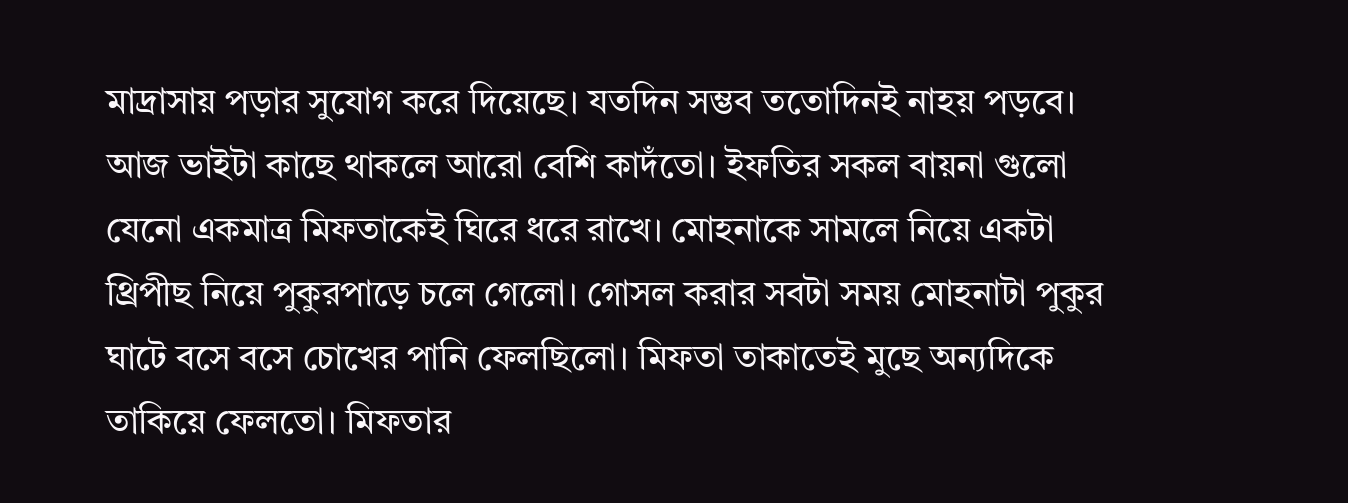মাদ্রাসায় পড়ার সুযোগ করে দিয়েছে। যতদিন সম্ভব ততোদিনই নাহয় পড়বে। আজ ভাইটা কাছে থাকলে আরো বেশি কাদঁতো। ইফতির সকল বায়না গুলো যেনো একমাত্র মিফতাকেই ঘিরে ধরে রাখে। মোহনাকে সামলে নিয়ে একটা থ্রিপীছ নিয়ে পুকুরপাড়ে চলে গেলো। গোসল করার সবটা সময় মোহনাটা পুকুর ঘাটে বসে বসে চোখের পানি ফেলছিলো। মিফতা তাকাতেই মুছে অন্যদিকে তাকিয়ে ফেলতো। মিফতার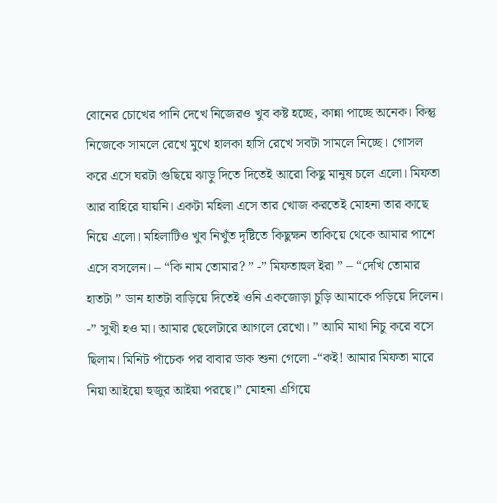বোনের চোখের পানি দেখে নিজেরও খুব কষ্ট হচ্ছে, কান্না পাচ্ছে অনেক। কিন্তু নিজেকে সামলে রেখে মুখে হালকা হাসি রেখে সবটা সামলে নিচ্ছে। গোসল করে এসে ঘরটা গুছিয়ে ঝাড়ু দিতে দিতেই আরো কিছু মানুষ চলে এলো। মিফতা আর বাহিরে যায়নি। একটা মহিলা এসে তার খোজ করতেই মোহনা তার কাছে নিয়ে এলো। মহিলাটিও খুব নিখুঁত দৃষ্টিতে কিছুক্ষন তাকিয়ে থেকে আমার পাশে এসে বসলেন। – “কি নাম তোমার? ” -” মিফতাহুল ইরা ” – “দেখি তোমার হাতটা ” ডান হাতটা বাড়িয়ে দিতেই ওনি একজোড়া চুড়ি আমাকে পড়িয়ে দিলেন। -” সুখী হও মা। আমার ছেলেটারে আগলে রেখো। ” আমি মাথা নিচু করে বসে ছিলাম। মিনিট পাঁচেক পর বাবার ডাক শুনা গেলো -“কই! আমার মিফতা মারে নিয়া আইয়ো হুজুর আইয়া পরছে।” মোহনা এগিয়ে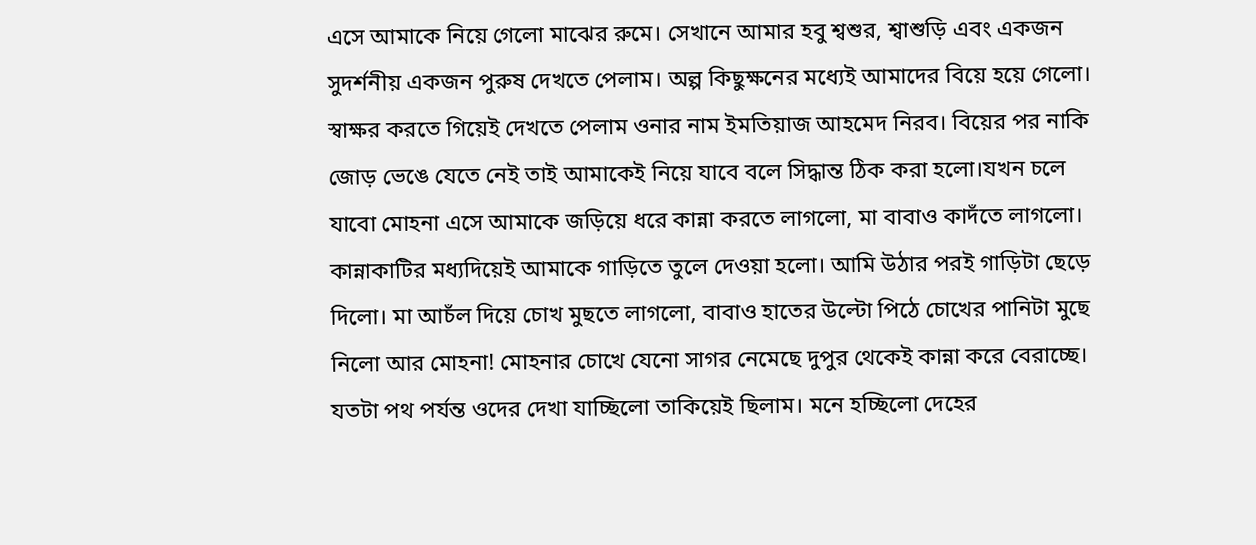এসে আমাকে নিয়ে গেলো মাঝের রুমে। সেখানে আমার হবু শ্বশুর, শ্বাশুড়ি এবং একজন সুদর্শনীয় একজন পুরুষ দেখতে পেলাম। অল্প কিছুক্ষনের মধ্যেই আমাদের বিয়ে হয়ে গেলো। স্বাক্ষর করতে গিয়েই দেখতে পেলাম ওনার নাম ইমতিয়াজ আহমেদ নিরব। বিয়ের পর নাকি জোড় ভেঙে যেতে নেই তাই আমাকেই নিয়ে যাবে বলে সিদ্ধান্ত ঠিক করা হলো।যখন চলে যাবো মোহনা এসে আমাকে জড়িয়ে ধরে কান্না করতে লাগলো, মা বাবাও কাদঁতে লাগলো। কান্নাকাটির মধ্যদিয়েই আমাকে গাড়িতে তুলে দেওয়া হলো। আমি উঠার পরই গাড়িটা ছেড়ে দিলো। মা আচঁল দিয়ে চোখ মুছতে লাগলো, বাবাও হাতের উল্টো পিঠে চোখের পানিটা মুছে নিলো আর মোহনা! মোহনার চোখে যেনো সাগর নেমেছে দুপুর থেকেই কান্না করে বেরাচ্ছে। যতটা পথ পর্যন্ত ওদের দেখা যাচ্ছিলো তাকিয়েই ছিলাম। মনে হচ্ছিলো দেহের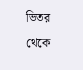ভিতর থেকে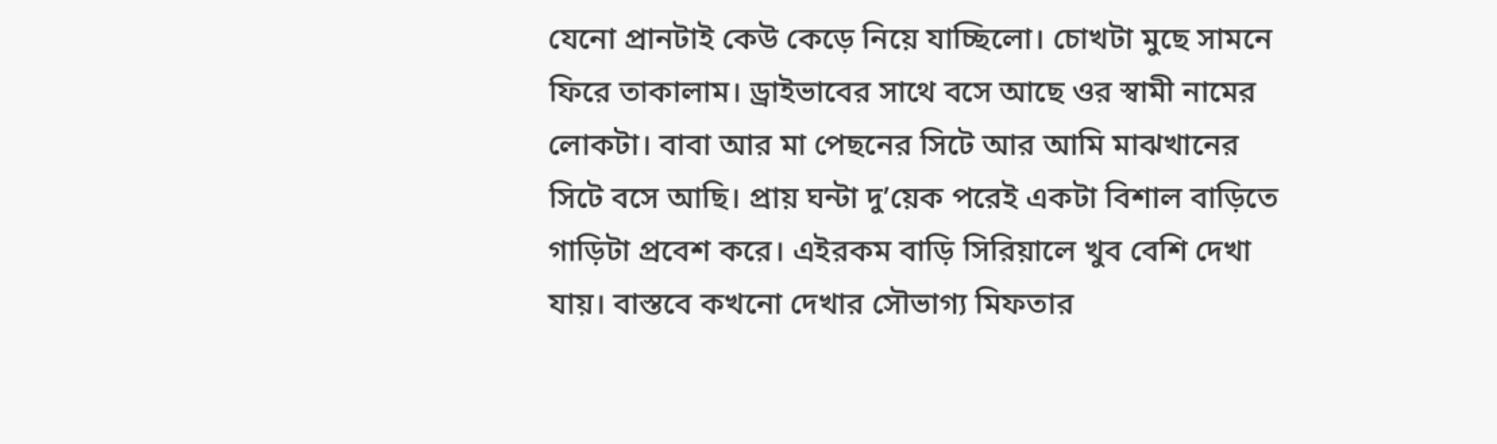যেনো প্রানটাই কেউ কেড়ে নিয়ে যাচ্ছিলো। চোখটা মুছে সামনে ফিরে তাকালাম। ড্রাইভাবের সাথে বসে আছে ওর স্বামী নামের লোকটা। বাবা আর মা পেছনের সিটে আর আমি মাঝখানের সিটে বসে আছি। প্রায় ঘন্টা দু’য়েক পরেই একটা বিশাল বাড়িতে গাড়িটা প্রবেশ করে। এইরকম বাড়ি সিরিয়ালে খুব বেশি দেখা যায়। বাস্তবে কখনো দেখার সৌভাগ্য মিফতার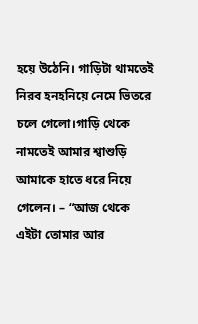হয়ে উঠেনি। গাড়িটা থামতেই নিরব হনহনিয়ে নেমে ভিতরে চলে গেলো।গাড়ি থেকে নামতেই আমার শ্বাশুড়ি আমাকে হাতে ধরে নিয়ে গেলেন। – “আজ থেকে এইটা তোমার আর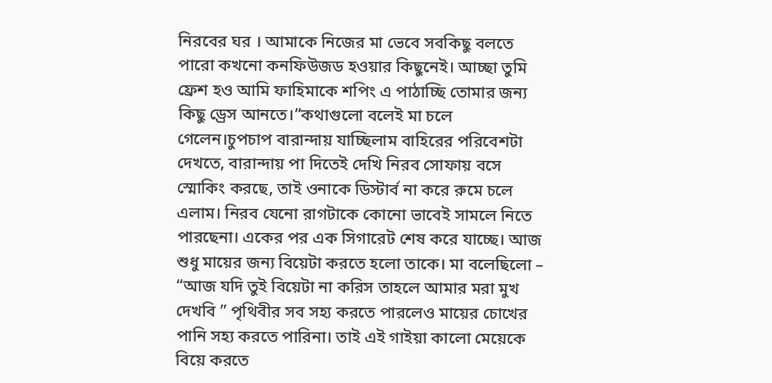নিরবের ঘর । আমাকে নিজের মা ভেবে সবকিছু বলতে পারো কখনো কনফিউজড হওয়ার কিছুনেই। আচ্ছা তুমি ফ্রেশ হও আমি ফাহিমাকে শপিং এ পাঠাচ্ছি তোমার জন্য কিছু ড্রেস আনতে।”কথাগুলো বলেই মা চলে গেলেন।চুপচাপ বারান্দায় যাচ্ছিলাম বাহিরের পরিবেশটা দেখতে, বারান্দায় পা দিতেই দেখি নিরব সোফায় বসে স্মোকিং করছে, তাই ওনাকে ডিস্টার্ব না করে রুমে চলে এলাম। নিরব যেনো রাগটাকে কোনো ভাবেই সামলে নিতে পারছেনা। একের পর এক সিগারেট শেষ করে যাচ্ছে। আজ শুধু মায়ের জন্য বিয়েটা করতে হলো তাকে। মা বলেছিলো – “আজ যদি তুই বিয়েটা না করিস তাহলে আমার মরা মুখ দেখবি ” পৃথিবীর সব সহ্য করতে পারলেও মায়ের চোখের পানি সহ্য করতে পারিনা। তাই এই গাইয়া কালো মেয়েকে বিয়ে করতে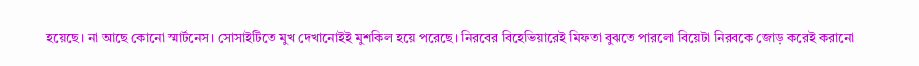হয়েছে। না আছে কোনো স্মার্টনেস। সোসাইটিতে মুখ দেখানোইই মুশকিল হয়ে পরেছে। নিরবের বিহেভিয়ারেই মিফতা বুঝতে পারলো বিয়েটা নিরবকে জোড় করেই করানো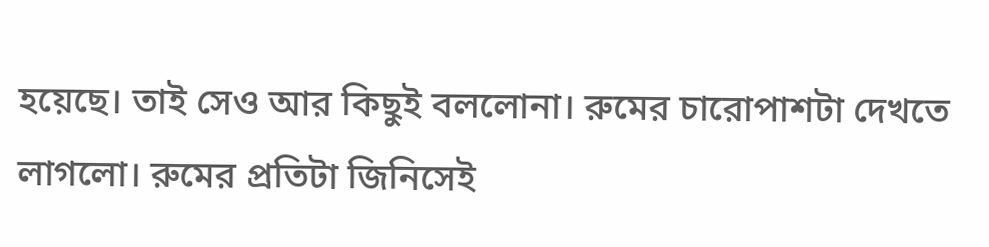হয়েছে। তাই সেও আর কিছুই বললোনা। রুমের চারোপাশটা দেখতে লাগলো। রুমের প্রতিটা জিনিসেই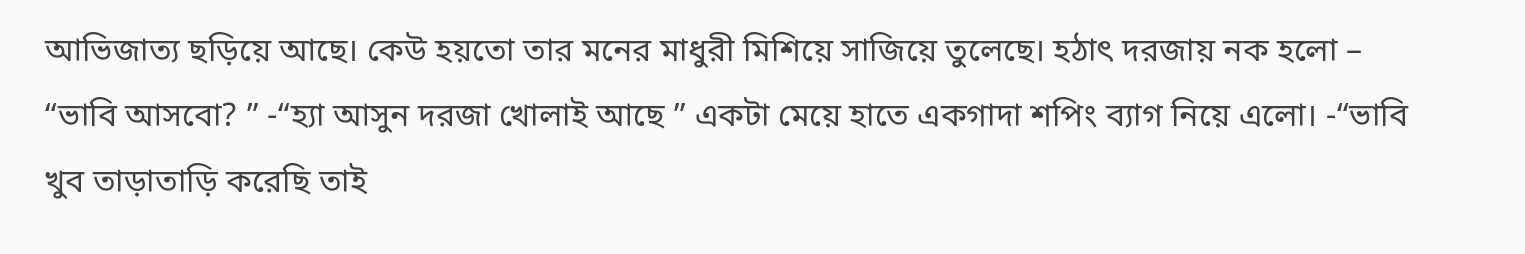আভিজাত্য ছড়িয়ে আছে। কেউ হয়তো তার মনের মাধুরী মিশিয়ে সাজিয়ে তুলেছে। হঠাৎ দরজায় নক হলো – “ভাবি আসবো? ” -“হ্যা আসুন দরজা খোলাই আছে ” একটা মেয়ে হাতে একগাদা শপিং ব্যাগ নিয়ে এলো। -“ভাবি খুব তাড়াতাড়ি করেছি তাই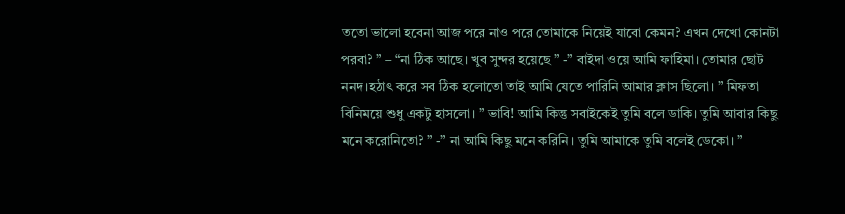ততো ভালো হবেনা আজ পরে নাও পরে তোমাকে নিয়েই যাবো কেমন? এখন দেখো কোনটা পরবা? ” – “না ঠিক আছে। খুব সুন্দর হয়েছে ” -” বাইদা ওয়ে আমি ফাহিমা। তোমার ছোট ননদ।হঠাৎ করে সব ঠিক হলোতো তাই আমি যেতে পারিনি আমার ক্লাস ছিলো। ” মিফতা বিনিময়ে শুধু একটু হাসলো। ” ভাবি! আমি কিন্তু সবাইকেই তুমি বলে ডাকি। তুমি আবার কিছু মনে করোনিতো? ” -” না আমি কিছু মনে করিনি। তুমি আমাকে তুমি বলেই ডেকো। ”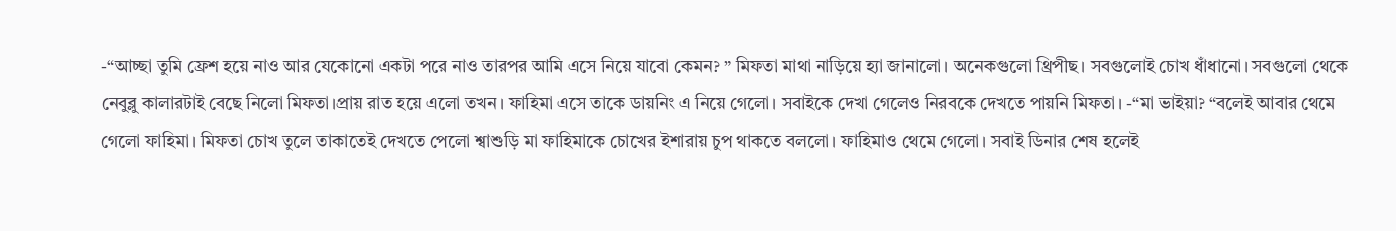-“আচ্ছা তুমি ফ্রেশ হয়ে নাও আর যেকোনো একটা পরে নাও তারপর আমি এসে নিয়ে যাবো কেমন? ” মিফতা মাথা নাড়িয়ে হ্যা জানালো। অনেকগুলো থ্রিপীছ। সবগুলোই চোখ ধাঁধানো। সবগুলো থেকে নেবুব্লু কালারটাই বেছে নিলো মিফতা।প্রায় রাত হয়ে এলো তখন। ফাহিমা এসে তাকে ডায়নিং এ নিয়ে গেলো। সবাইকে দেখা গেলেও নিরবকে দেখতে পায়নি মিফতা। -“মা ভাইয়া? “বলেই আবার থেমে গেলো ফাহিমা। মিফতা চোখ তুলে তাকাতেই দেখতে পেলো শ্বাশুড়ি মা ফাহিমাকে চোখের ইশারায় চুপ থাকতে বললো। ফাহিমাও থেমে গেলো। সবাই ডিনার শেষ হলেই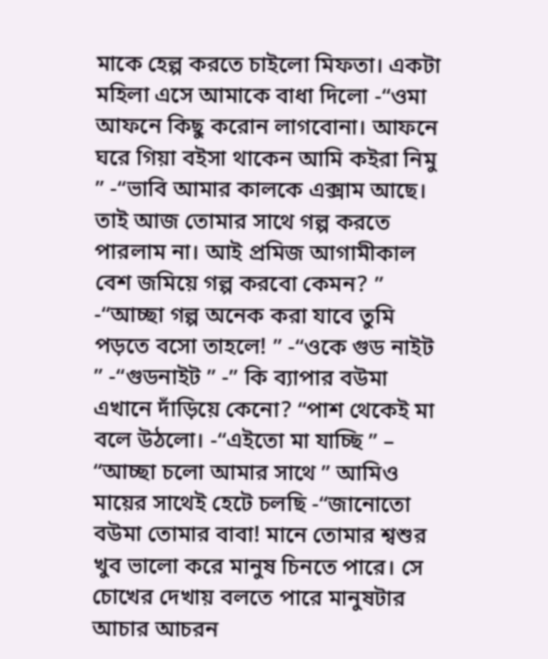মাকে হেল্প করতে চাইলো মিফতা। একটা মহিলা এসে আমাকে বাধা দিলো -“ওমা আফনে কিছু করোন লাগবোনা। আফনে ঘরে গিয়া বইসা থাকেন আমি কইরা নিমু ” -“ভাবি আমার কালকে এক্সাম আছে। তাই আজ তোমার সাথে গল্প করতে পারলাম না। আই প্রমিজ আগামীকাল বেশ জমিয়ে গল্প করবো কেমন? ” -“আচ্ছা গল্প অনেক করা যাবে তুমি পড়তে বসো তাহলে! ” -“ওকে গুড নাইট ” -“গুডনাইট ” -” কি ব্যাপার বউমা এখানে দাঁড়িয়ে কেনো? “পাশ থেকেই মা বলে উঠলো। -“এইতো মা যাচ্ছি ” – “আচ্ছা চলো আমার সাথে ” আমিও মায়ের সাথেই হেটে চলছি -“জানোতো বউমা তোমার বাবা! মানে তোমার শ্বশুর খুব ভালো করে মানুষ চিনতে পারে। সে চোখের দেখায় বলতে পারে মানুষটার আচার আচরন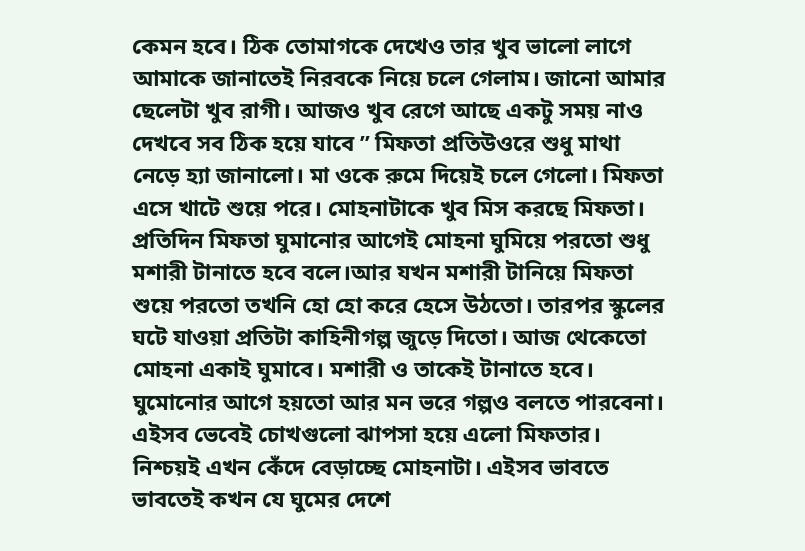কেমন হবে। ঠিক তোমাগকে দেখেও তার খুব ভালো লাগে আমাকে জানাতেই নিরবকে নিয়ে চলে গেলাম। জানো আমার ছেলেটা খুব রাগী। আজও খুব রেগে আছে একটু সময় নাও দেখবে সব ঠিক হয়ে যাবে ” মিফতা প্রতিউওরে শুধু মাথা নেড়ে হ্যা জানালো। মা ওকে রুমে দিয়েই চলে গেলো। মিফতা এসে খাটে শুয়ে পরে। মোহনাটাকে খুব মিস করছে মিফতা। প্রতিদিন মিফতা ঘুমানোর আগেই মোহনা ঘুমিয়ে পরতো শুধু মশারী টানাতে হবে বলে।আর যখন মশারী টানিয়ে মিফতা শুয়ে পরতো তখনি হো হো করে হেসে উঠতো। তারপর স্কুলের ঘটে যাওয়া প্রতিটা কাহিনীগল্প জুড়ে দিতো। আজ থেকেতো মোহনা একাই ঘুমাবে। মশারী ও তাকেই টানাতে হবে। ঘুমোনোর আগে হয়তো আর মন ভরে গল্পও বলতে পারবেনা। এইসব ভেবেই চোখগুলো ঝাপসা হয়ে এলো মিফতার। নিশ্চয়ই এখন কেঁদে বেড়াচ্ছে মোহনাটা। এইসব ভাবতে ভাবতেই কখন যে ঘুমের দেশে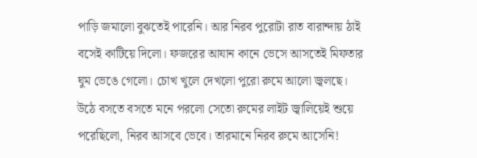পাড়ি জমালো বুঝতেই পারেনি। আর নিরব পুরোটা রাত বারান্দায় ঠাই বসেই কাটিয়ে দিলো। ফজরের আযান কানে ভেসে আসতেই মিফতার ঘুম ভেঙে গেলো। চোখ খুলে দেখলো পুরো রুমে আলো জ্বলছে। উঠে বসতে বসতে মনে পরলো সেতো রুমের লাইট জ্বালিয়েই শুয়ে পরেছিলো, নিরব আসবে ভেবে। তারমানে নিরব রুমে আসেনি!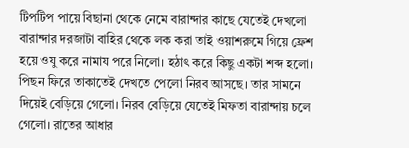টিপটিপ পায়ে বিছানা থেকে নেমে বারান্দার কাছে যেতেই দেখলো বারান্দার দরজাটা বাহির থেকে লক করা তাই ওয়াশরুমে গিয়ে ফ্রেশ হয়ে ওযু করে নামায পরে নিলো। হঠাৎ করে কিছু একটা শব্দ হলো। পিছন ফিরে তাকাতেই দেখতে পেলো নিরব আসছে। তার সামনে দিয়েই বেড়িয়ে গেলো। নিরব বেড়িয়ে যেতেই মিফতা বারান্দায় চলে গেলো। রাতের আধার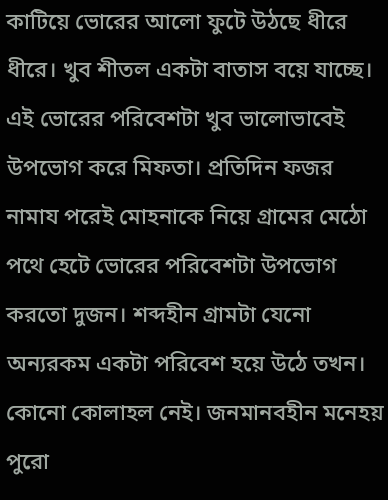কাটিয়ে ভোরের আলো ফুটে উঠছে ধীরে ধীরে। খুব শীতল একটা বাতাস বয়ে যাচ্ছে। এই ভোরের পরিবেশটা খুব ভালোভাবেই উপভোগ করে মিফতা। প্রতিদিন ফজর নামায পরেই মোহনাকে নিয়ে গ্রামের মেঠো পথে হেটে ভোরের পরিবেশটা উপভোগ করতো দুজন। শব্দহীন গ্রামটা যেনো অন্যরকম একটা পরিবেশ হয়ে উঠে তখন। কোনো কোলাহল নেই। জনমানবহীন মনেহয় পুরো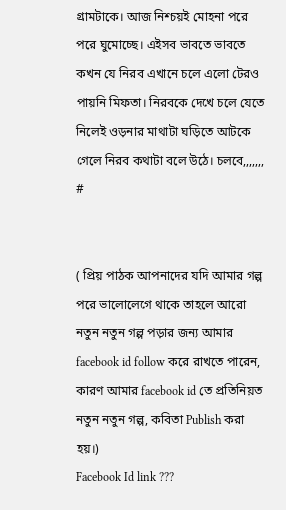গ্রামটাকে। আজ নিশ্চয়ই মোহনা পরে পরে ঘুমোচ্ছে। এইসব ভাবতে ভাবতে কখন যে নিরব এখানে চলে এলো টেরও পায়নি মিফতা। নিরবকে দেখে চলে যেতে নিলেই ওড়নার মাথাটা ঘড়িতে আটকে গেলে নিরব কথাটা বলে উঠে। চলবে,,,,,,, #


( প্রিয় পাঠক আপনাদের যদি আমার গল্প পরে ভালোলেগে থাকে তাহলে আরো নতুন নতুন গল্প পড়ার জন্য আমার facebook id follow করে রাখতে পারেন, কারণ আমার facebook id তে প্রতিনিয়ত নতুন নতুন গল্প, কবিতা Publish করা হয়।)
Facebook Id link ???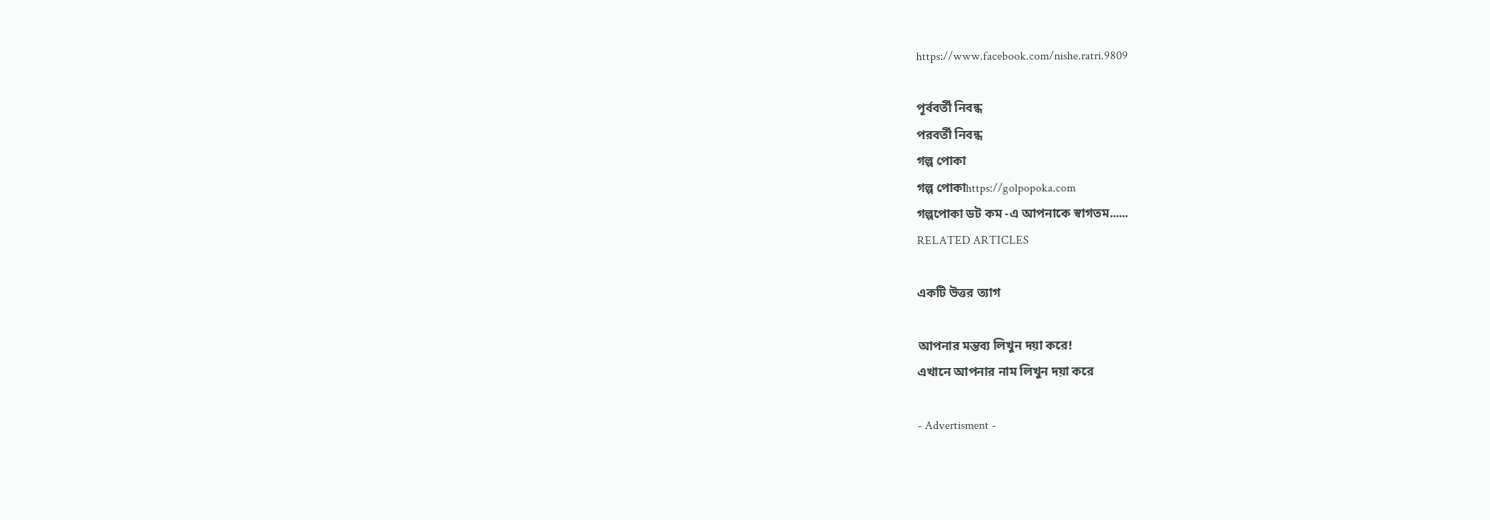https://www.facebook.com/nishe.ratri.9809

পূর্ববর্তী নিবন্ধ
পরবর্তী নিবন্ধ
গল্প পোকা
গল্প পোকাhttps://golpopoka.com
গল্পপোকা ডট কম -এ আপনাকে স্বাগতম......
RELATED ARTICLES

একটি উত্তর ত্যাগ

আপনার মন্তব্য লিখুন দয়া করে!
এখানে আপনার নাম লিখুন দয়া করে

- Advertisment -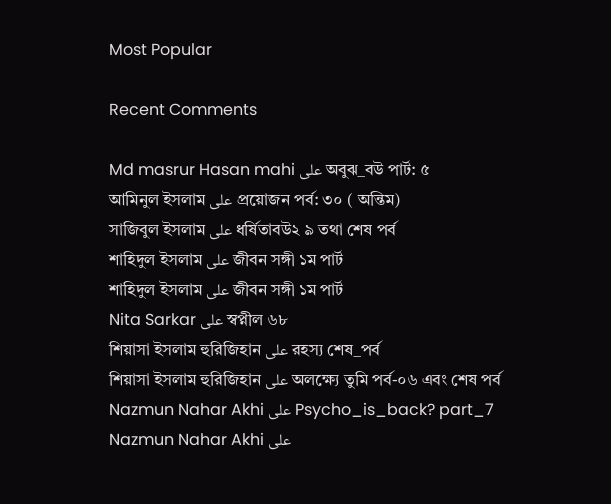Most Popular

Recent Comments

Md masrur Hasan mahi على অবুঝ_বউ পার্ট: ৫
আমিনুল ইসলাম على প্রয়োজন পর্ব: ৩০ ( অন্তিম)
সাজিবুল ইসলাম على ধর্ষিতাবউ২ ৯ তথা শেষ পর্ব
শাহিদুল ইসলাম على জীবন সঙ্গী ১ম পার্ট
শাহিদুল ইসলাম على জীবন সঙ্গী ১ম পার্ট
Nita Sarkar على স্বপ্নীল ৬৮
শিয়াসা ইসলাম হুরিজিহান على রহস্য শেষ_পর্ব
শিয়াসা ইসলাম হুরিজিহান على অলক্ষ্যে তুমি পর্ব-০৬ এবং শেষ পর্ব
Nazmun Nahar Akhi على Psycho_is_back? part_7
Nazmun Nahar Akhi على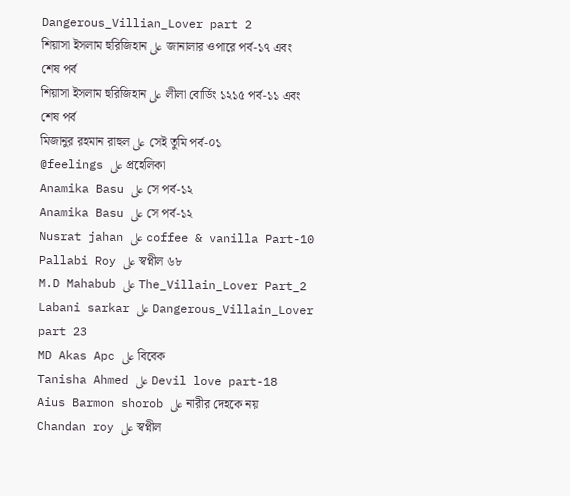Dangerous_Villian_Lover part 2
শিয়াসা ইসলাম হুরিজিহান على জানালার ওপারে পর্ব-১৭ এবং শেষ পর্ব
শিয়াসা ইসলাম হুরিজিহান على লীলা বোর্ডিং ১২১৫ পর্ব-১১ এবং শেষ পর্ব
মিজানুর রহমান রাহুল على সেই তুমি পর্ব-০১
@feelings على প্রহেলিকা
Anamika Basu على সে পর্ব-১২
Anamika Basu على সে পর্ব-১২
Nusrat jahan على coffee & vanilla Part-10
Pallabi Roy على স্বপ্নীল ৬৮
M.D Mahabub على The_Villain_Lover Part_2
Labani sarkar على Dangerous_Villain_Lover part 23
MD Akas Apc على বিবেক
Tanisha Ahmed على Devil love part-18
Aius Barmon shorob على নারীর দেহকে নয়
Chandan roy على স্বপ্নীল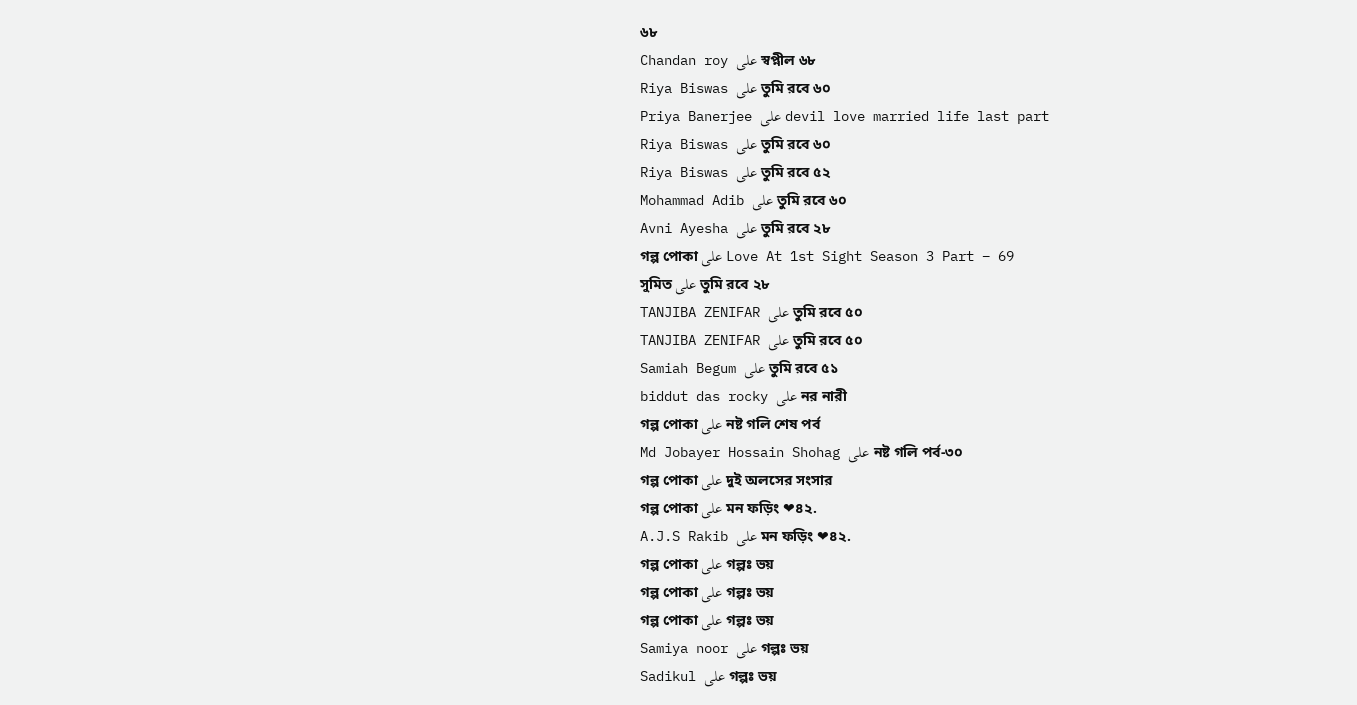৬৮
Chandan roy على স্বপ্নীল ৬৮
Riya Biswas على তুমি রবে ৬০
Priya Banerjee على devil love married life last part
Riya Biswas على তুমি রবে ৬০
Riya Biswas على তুমি রবে ৫২
Mohammad Adib على তুমি রবে ৬০
Avni Ayesha على তুমি রবে ২৮
গল্প পোকা على Love At 1st Sight Season 3 Part – 69
সুমিত على তুমি রবে ২৮
TANJIBA ZENIFAR على তুমি রবে ৫০
TANJIBA ZENIFAR على তুমি রবে ৫০
Samiah Begum على তুমি রবে ৫১
biddut das rocky على নর নারী
গল্প পোকা على নষ্ট গলি শেষ পর্ব
Md Jobayer Hossain Shohag على নষ্ট গলি পর্ব-৩০
গল্প পোকা على দুই অলসের সংসার
গল্প পোকা على মন ফড়িং ❤৪২.
A.J.S Rakib على মন ফড়িং ❤৪২.
গল্প পোকা على গল্পঃ ভয়
গল্প পোকা على গল্পঃ ভয়
গল্প পোকা على গল্পঃ ভয়
Samiya noor على গল্পঃ ভয়
Sadikul على গল্পঃ ভয়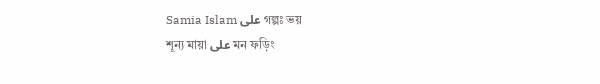Samia Islam على গল্পঃ ভয়
শূন্য মায়া على মন ফড়িং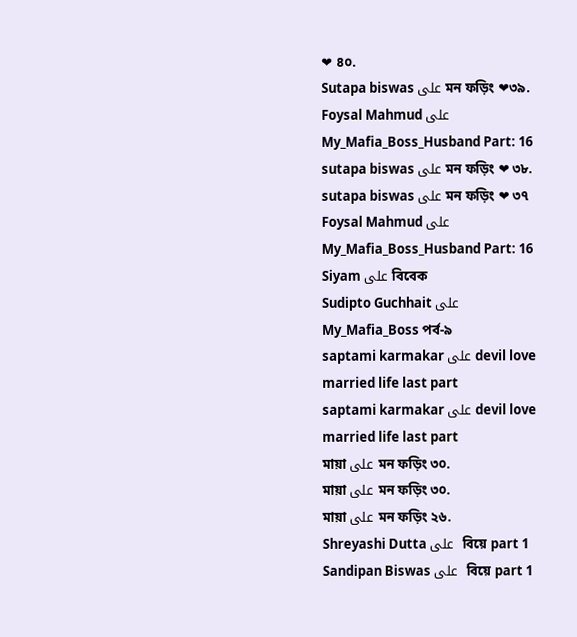❤ ৪০.
Sutapa biswas على মন ফড়িং ❤৩৯.
Foysal Mahmud على My_Mafia_Boss_Husband Part: 16
sutapa biswas على মন ফড়িং ❤ ৩৮.
sutapa biswas على মন ফড়িং ❤ ৩৭
Foysal Mahmud على My_Mafia_Boss_Husband Part: 16
Siyam على বিবেক
Sudipto Guchhait على My_Mafia_Boss পর্ব-৯
saptami karmakar على devil love married life last part
saptami karmakar على devil love married life last part
মায়া على মন ফড়িং ৩০.
মায়া على মন ফড়িং ৩০.
মায়া على মন ফড়িং ২৬.
Shreyashi Dutta على  বিয়ে part 1
Sandipan Biswas على  বিয়ে part 1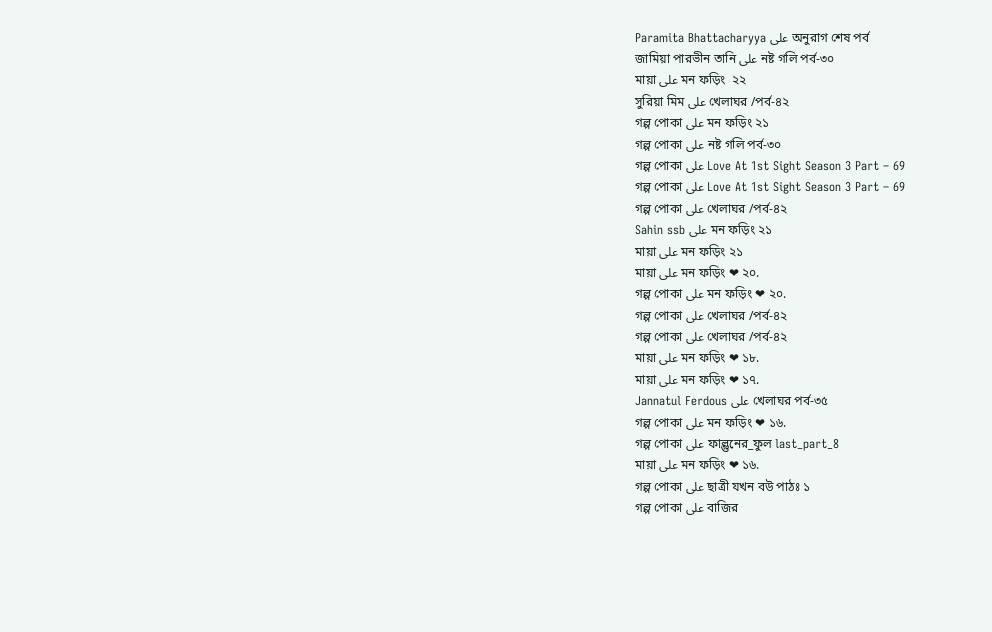Paramita Bhattacharyya على অনুরাগ শেষ পর্ব
জামিয়া পারভীন তানি على নষ্ট গলি পর্ব-৩০
মায়া على মন ফড়িং  ২২
সুরিয়া মিম على খেলাঘর /পর্ব-৪২
গল্প পোকা على মন ফড়িং ২১
গল্প পোকা على নষ্ট গলি পর্ব-৩০
গল্প পোকা على Love At 1st Sight Season 3 Part – 69
গল্প পোকা على Love At 1st Sight Season 3 Part – 69
গল্প পোকা على খেলাঘর /পর্ব-৪২
Sahin ssb على মন ফড়িং ২১
মায়া على মন ফড়িং ২১
মায়া على মন ফড়িং ❤ ২০.
গল্প পোকা على মন ফড়িং ❤ ২০.
গল্প পোকা على খেলাঘর /পর্ব-৪২
গল্প পোকা على খেলাঘর /পর্ব-৪২
মায়া على মন ফড়িং ❤ ১৮.
মায়া على মন ফড়িং ❤ ১৭.
Jannatul Ferdous على খেলাঘর পর্ব-৩৫
গল্প পোকা على মন ফড়িং ❤ ১৬.
গল্প পোকা على ফাল্গুনের_ফুল last_part_8
মায়া على মন ফড়িং ❤ ১৬.
গল্প পোকা على ছাত্রী যখন বউ পাঠঃ ১
গল্প পোকা على বাজির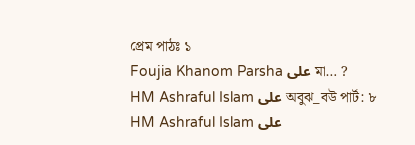প্রেম পাঠঃ ১
Foujia Khanom Parsha على মা… ?
HM Ashraful Islam على অবুঝ_বউ পার্ট: ৮
HM Ashraful Islam على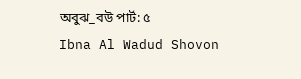অবুঝ_বউ পার্ট: ৫
Ibna Al Wadud Shovon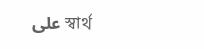على স্বার্থ